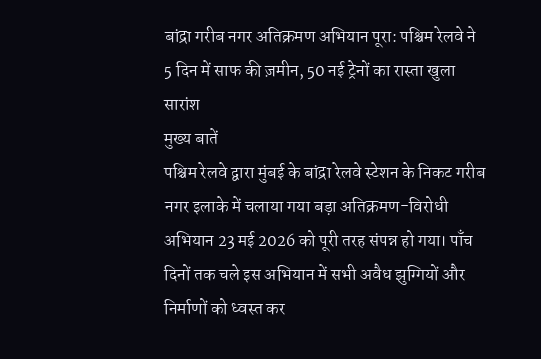बांद्रा गरीब नगर अतिक्रमण अभियान पूरा: पश्चिम रेलवे ने 5 दिन में साफ की ज़मीन, 50 नई ट्रेनों का रास्ता खुला
सारांश
मुख्य बातें
पश्चिम रेलवे द्वारा मुंबई के बांद्रा रेलवे स्टेशन के निकट गरीब नगर इलाके में चलाया गया बड़ा अतिक्रमण-विरोधी अभियान 23 मई 2026 को पूरी तरह संपन्न हो गया। पाँच दिनों तक चले इस अभियान में सभी अवैध झुग्गियों और निर्माणों को ध्वस्त कर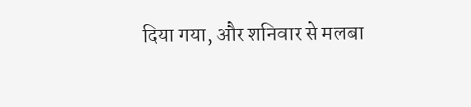दिया गया, और शनिवार से मलबा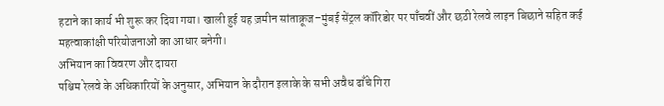हटाने का कार्य भी शुरू कर दिया गया। खाली हुई यह ज़मीन सांताक्रूज–मुंबई सेंट्रल कॉरिडोर पर पाँचवीं और छठी रेलवे लाइन बिछाने सहित कई महत्वाकांक्षी परियोजनाओं का आधार बनेगी।
अभियान का विवरण और दायरा
पश्चिम रेलवे के अधिकारियों के अनुसार, अभियान के दौरान इलाके के सभी अवैध ढाँचे गिरा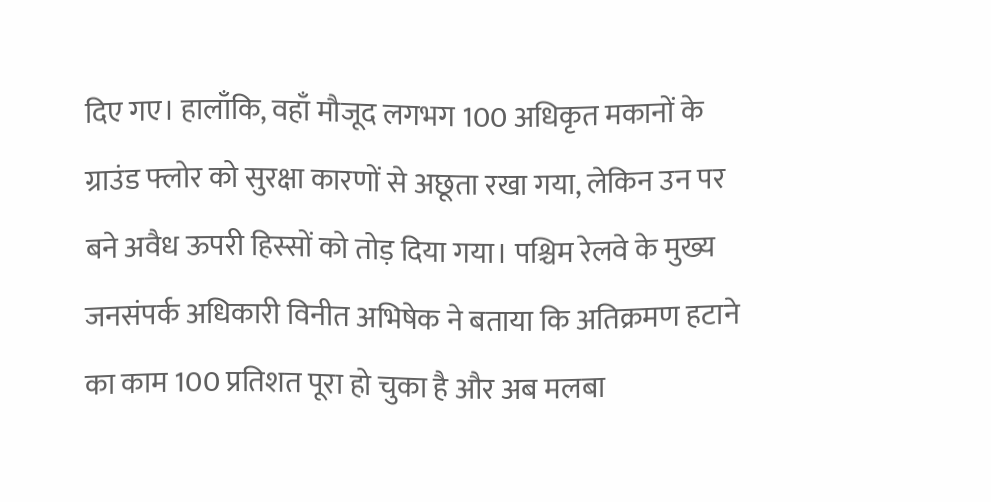दिए गए। हालाँकि, वहाँ मौजूद लगभग 100 अधिकृत मकानों के ग्राउंड फ्लोर को सुरक्षा कारणों से अछूता रखा गया, लेकिन उन पर बने अवैध ऊपरी हिस्सों को तोड़ दिया गया। पश्चिम रेलवे के मुख्य जनसंपर्क अधिकारी विनीत अभिषेक ने बताया कि अतिक्रमण हटाने का काम 100 प्रतिशत पूरा हो चुका है और अब मलबा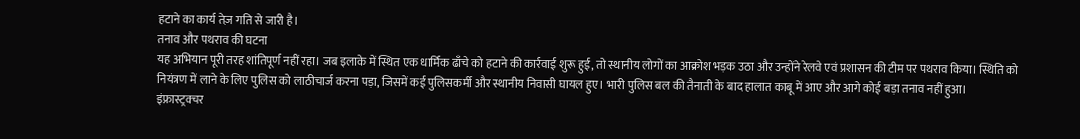हटाने का कार्य तेज़ गति से जारी है।
तनाव और पथराव की घटना
यह अभियान पूरी तरह शांतिपूर्ण नहीं रहा। जब इलाके में स्थित एक धार्मिक ढाँचे को हटाने की कार्रवाई शुरू हुई, तो स्थानीय लोगों का आक्रोश भड़क उठा और उन्होंने रेलवे एवं प्रशासन की टीम पर पथराव किया। स्थिति को नियंत्रण में लाने के लिए पुलिस को लाठीचार्ज करना पड़ा, जिसमें कई पुलिसकर्मी और स्थानीय निवासी घायल हुए। भारी पुलिस बल की तैनाती के बाद हालात काबू में आए और आगे कोई बड़ा तनाव नहीं हुआ।
इंफ्रास्ट्रक्चर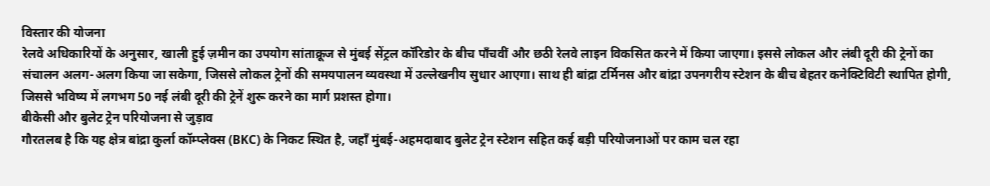विस्तार की योजना
रेलवे अधिकारियों के अनुसार, खाली हुई ज़मीन का उपयोग सांताक्रूज से मुंबई सेंट्रल कॉरिडोर के बीच पाँचवीं और छठी रेलवे लाइन विकसित करने में किया जाएगा। इससे लोकल और लंबी दूरी की ट्रेनों का संचालन अलग-अलग किया जा सकेगा, जिससे लोकल ट्रेनों की समयपालन व्यवस्था में उल्लेखनीय सुधार आएगा। साथ ही बांद्रा टर्मिनस और बांद्रा उपनगरीय स्टेशन के बीच बेहतर कनेक्टिविटी स्थापित होगी, जिससे भविष्य में लगभग 50 नई लंबी दूरी की ट्रेनें शुरू करने का मार्ग प्रशस्त होगा।
बीकेसी और बुलेट ट्रेन परियोजना से जुड़ाव
गौरतलब है कि यह क्षेत्र बांद्रा कुर्ला कॉम्प्लेक्स (BKC) के निकट स्थित है, जहाँ मुंबई-अहमदाबाद बुलेट ट्रेन स्टेशन सहित कई बड़ी परियोजनाओं पर काम चल रहा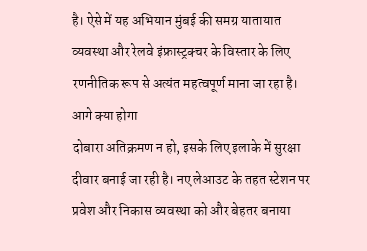है। ऐसे में यह अभियान मुंबई की समग्र यातायात व्यवस्था और रेलवे इंफ्रास्ट्रक्चर के विस्तार के लिए रणनीतिक रूप से अत्यंत महत्वपूर्ण माना जा रहा है।
आगे क्या होगा
दोबारा अतिक्रमण न हो, इसके लिए इलाके में सुरक्षा दीवार बनाई जा रही है। नए लेआउट के तहत स्टेशन पर प्रवेश और निकास व्यवस्था को और बेहतर बनाया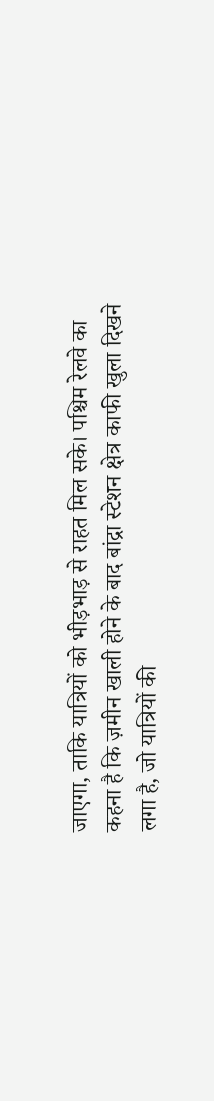जाएगा, ताकि यात्रियों को भीड़भाड़ से राहत मिल सके। पश्चिम रेलवे का कहना है कि ज़मीन खाली होने के बाद बांद्रा स्टेशन क्षेत्र काफी खुला दिखने लगा है, जो यात्रियों की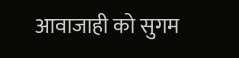आवाजाही को सुगम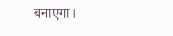बनाएगा।